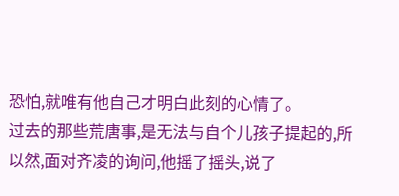恐怕,就唯有他自己才明白此刻的心情了。
过去的那些荒唐事,是无法与自个儿孩子提起的,所以然,面对齐凌的询问,他摇了摇头,说了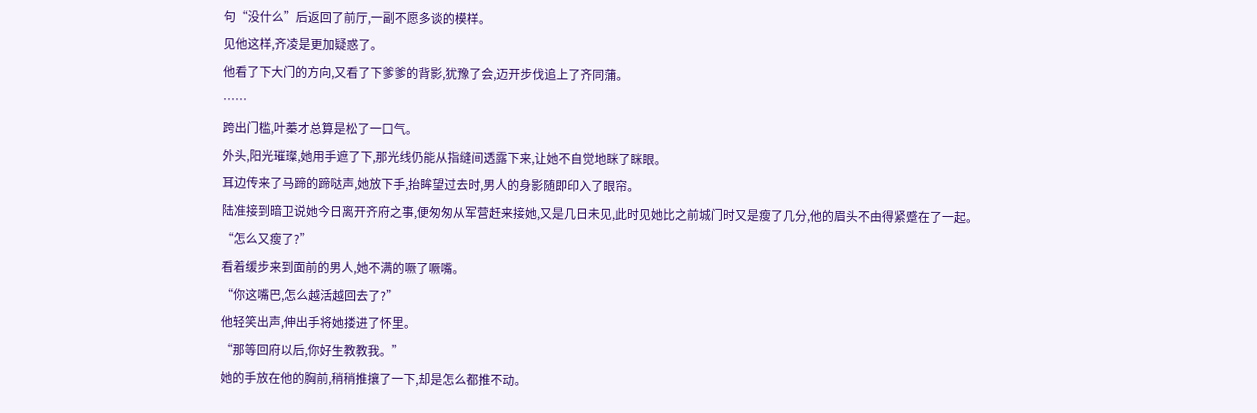句“没什么”后返回了前厅,一副不愿多谈的模样。
见他这样,齐凌是更加疑惑了。
他看了下大门的方向,又看了下爹爹的背影,犹豫了会,迈开步伐追上了齐同蒲。
……
跨出门槛,叶蓁才总算是松了一口气。
外头,阳光璀璨,她用手遮了下,那光线仍能从指缝间透露下来,让她不自觉地眯了眯眼。
耳边传来了马蹄的蹄哒声,她放下手,抬眸望过去时,男人的身影随即印入了眼帘。
陆准接到暗卫说她今日离开齐府之事,便匆匆从军营赶来接她,又是几日未见,此时见她比之前城门时又是瘦了几分,他的眉头不由得紧蹙在了一起。
“怎么又瘦了?”
看着缓步来到面前的男人,她不满的噘了噘嘴。
“你这嘴巴,怎么越活越回去了?”
他轻笑出声,伸出手将她搂进了怀里。
“那等回府以后,你好生教教我。”
她的手放在他的胸前,稍稍推攘了一下,却是怎么都推不动。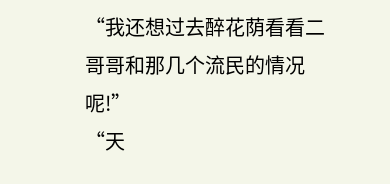“我还想过去醉花荫看看二哥哥和那几个流民的情况呢!”
“天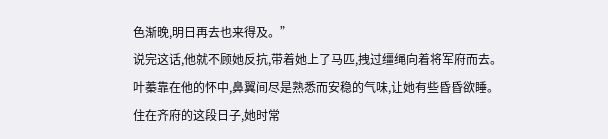色渐晚,明日再去也来得及。”
说完这话,他就不顾她反抗,带着她上了马匹,拽过缰绳向着将军府而去。
叶蓁靠在他的怀中,鼻翼间尽是熟悉而安稳的气味,让她有些昏昏欲睡。
住在齐府的这段日子,她时常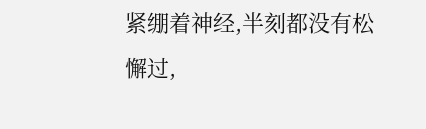紧绷着神经,半刻都没有松懈过,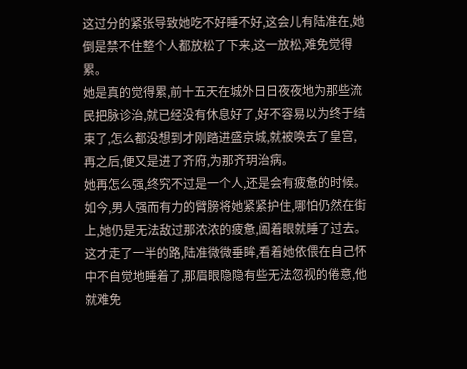这过分的紧张导致她吃不好睡不好,这会儿有陆准在,她倒是禁不住整个人都放松了下来,这一放松,难免觉得累。
她是真的觉得累,前十五天在城外日日夜夜地为那些流民把脉诊治,就已经没有休息好了,好不容易以为终于结束了,怎么都没想到才刚踏进盛京城,就被唤去了皇宫,再之后,便又是进了齐府,为那齐玥治病。
她再怎么强,终究不过是一个人,还是会有疲惫的时候。
如今,男人强而有力的臂膀将她紧紧护住,哪怕仍然在街上,她仍是无法敌过那浓浓的疲惫,阖着眼就睡了过去。
这才走了一半的路,陆准微微垂眸,看着她依偎在自己怀中不自觉地睡着了,那眉眼隐隐有些无法忽视的倦意,他就难免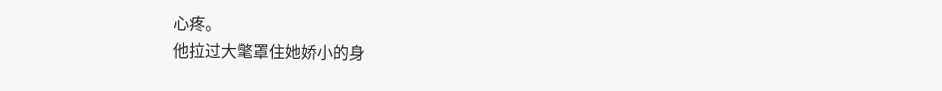心疼。
他拉过大氅罩住她娇小的身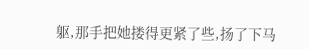躯,那手把她搂得更紧了些,扬了下马